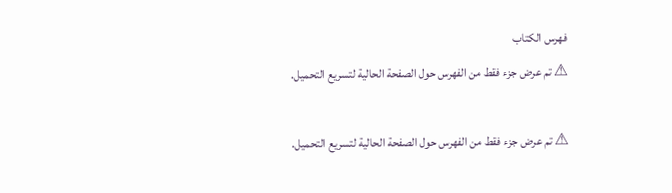فهرس الكتاب
⚠ تم عرض جزء فقط من الفهرس حول الصفحة الحالية لتسريع التحميل.

⚠ تم عرض جزء فقط من الفهرس حول الصفحة الحالية لتسريع التحميل.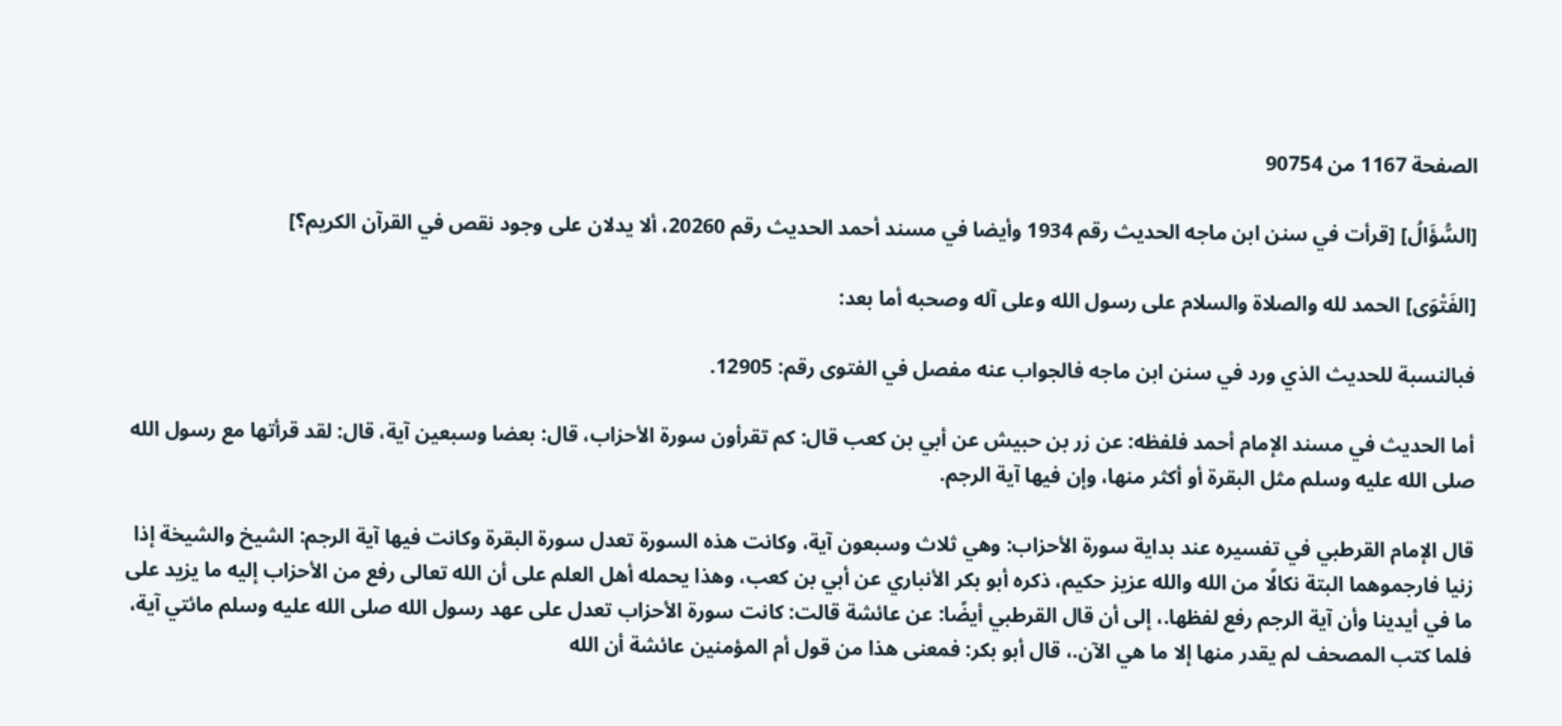الصفحة 1167 من 90754

[السُّؤَالُ] [قرأت في سنن ابن ماجه الحديث رقم 1934 وأيضا في مسند أحمد الحديث رقم 20260، ألا يدلان على وجود نقص في القرآن الكريم؟]

[الفَتْوَى] الحمد لله والصلاة والسلام على رسول الله وعلى آله وصحبه أما بعد:

فبالنسبة للحديث الذي ورد في سنن ابن ماجه فالجواب عنه مفصل في الفتوى رقم: 12905.

أما الحديث في مسند الإمام أحمد فلفظه: عن زر بن حبيش عن أبي بن كعب قال: كم تقرأون سورة الأحزاب، قال: بعضا وسبعين آية، قال: لقد قرأتها مع رسول الله صلى الله عليه وسلم مثل البقرة أو أكثر منها، وإن فيها آية الرجم.

قال الإمام القرطبي في تفسيره عند بداية سورة الأحزاب: وهي ثلاث وسبعون آية، وكانت هذه السورة تعدل سورة البقرة وكانت فيها آية الرجم: الشيخ والشيخة إذا زنيا فارجموهما البتة نكالًا من الله والله عزيز حكيم، ذكره أبو بكر الأنباري عن أبي بن كعب، وهذا يحمله أهل العلم على أن الله تعالى رفع من الأحزاب إليه ما يزيد على ما في أيدينا وأن آية الرجم رفع لفظها.، إلى أن قال القرطبي أيضًا: عن عائشة قالت: كانت سورة الأحزاب تعدل على عهد رسول الله صلى الله عليه وسلم مائتي آية، فلما كتب المصحف لم يقدر منها إلا ما هي الآن.، قال أبو بكر: فمعنى هذا من قول أم المؤمنين عائشة أن الله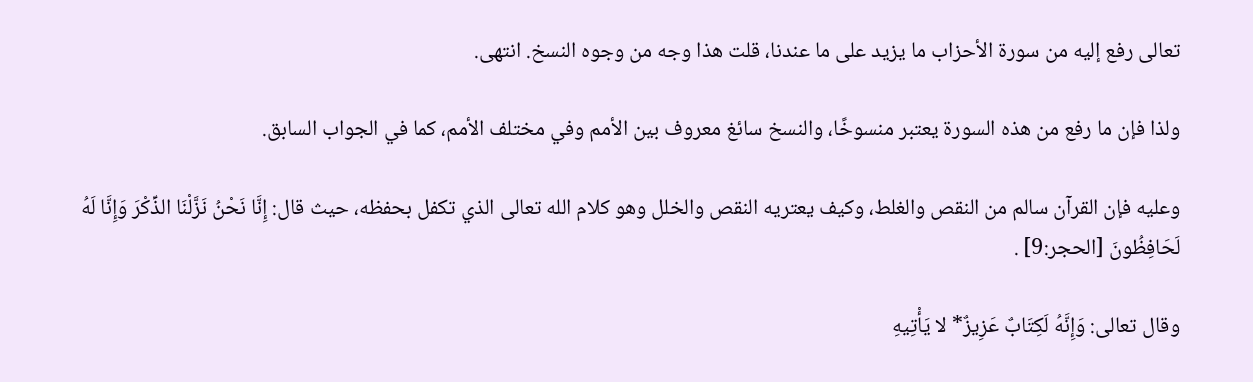تعالى رفع إليه من سورة الأحزاب ما يزيد على ما عندنا، قلت هذا وجه من وجوه النسخ. انتهى.

ولذا فإن ما رفع من هذه السورة يعتبر منسوخًا، والنسخ سائغ معروف بين الأمم وفي مختلف الأمم، كما في الجواب السابق.

وعليه فإن القرآن سالم من النقص والغلط، وكيف يعتريه النقص والخلل وهو كلام الله تعالى الذي تكفل بحفظه، حيث قال: إِنَّا نَحْنُ نَزَّلْنَا الذِّكْرَ وَإِنَّا لَهُ لَحَافِظُونَ [الحجر:9] .

وقال تعالى: وَإِنَّهُ لَكِتَابٌ عَزِيزٌ* لا يَأْتِيهِ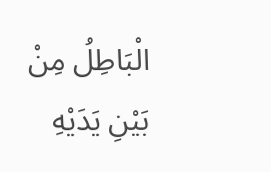الْبَاطِلُ مِنْ بَيْنِ يَدَيْهِ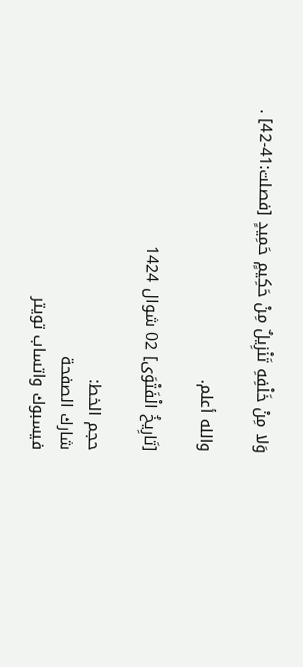وَلا مِنْ خَلْفِهِ تَنْزِيلٌ مِنْ حَكِيمٍ حَمِيدٍ [فصلت:41-42] .

والله أعلم.

[تَارِيخُ الْفَتْوَى] 02 شوال 1424

حجم الخط:
شارك الصفحة
فيسبوك واتساب تويتر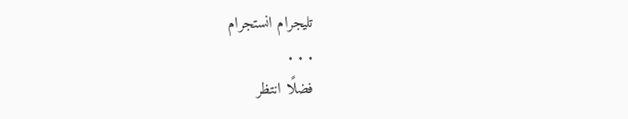تليجرام انستجرام
. . .
فضلًا انتظر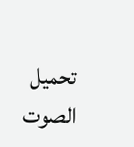تحميل الصوت